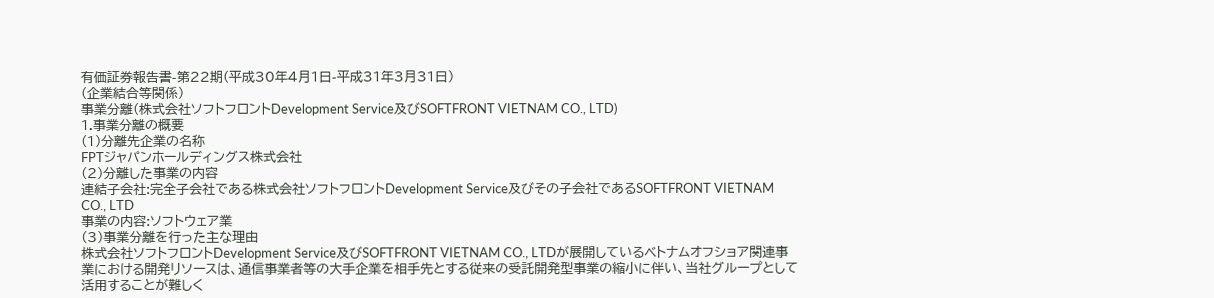有価証券報告書-第22期(平成30年4月1日-平成31年3月31日)
(企業結合等関係)
事業分離(株式会社ソフトフロントDevelopment Service及びSOFTFRONT VIETNAM CO., LTD)
1.事業分離の概要
(1)分離先企業の名称
FPTジャパンホールディングス株式会社
(2)分離した事業の内容
連結子会社:完全子会社である株式会社ソフトフロントDevelopment Service及びその子会社であるSOFTFRONT VIETNAM CO., LTD
事業の内容:ソフトウェア業
(3)事業分離を行った主な理由
株式会社ソフトフロントDevelopment Service及びSOFTFRONT VIETNAM CO., LTDが展開しているベトナムオフショア関連事業における開発リソースは、通信事業者等の大手企業を相手先とする従来の受託開発型事業の縮小に伴い、当社グループとして活用することが難しく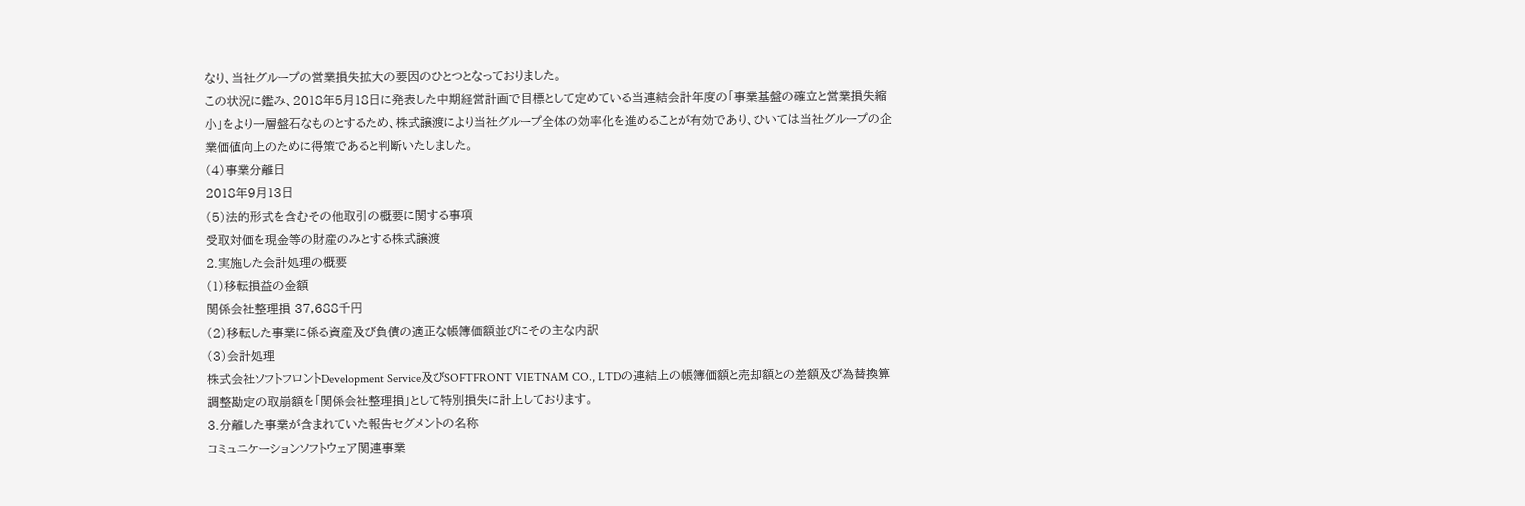なり、当社グループの営業損失拡大の要因のひとつとなっておりました。
この状況に鑑み、2018年5月18日に発表した中期経営計画で目標として定めている当連結会計年度の「事業基盤の確立と営業損失縮小」をより一層盤石なものとするため、株式譲渡により当社グループ全体の効率化を進めることが有効であり、ひいては当社グループの企業価値向上のために得策であると判断いたしました。
(4)事業分離日
2018年9月13日
(5)法的形式を含むその他取引の概要に関する事項
受取対価を現金等の財産のみとする株式譲渡
2.実施した会計処理の概要
(1)移転損益の金額
関係会社整理損 37,688千円
(2)移転した事業に係る資産及び負債の適正な帳簿価額並びにその主な内訳
(3)会計処理
株式会社ソフトフロントDevelopment Service及びSOFTFRONT VIETNAM CO., LTDの連結上の帳簿価額と売却額との差額及び為替換算調整勘定の取崩額を「関係会社整理損」として特別損失に計上しております。
3.分離した事業が含まれていた報告セグメントの名称
コミュニケーションソフトウェア関連事業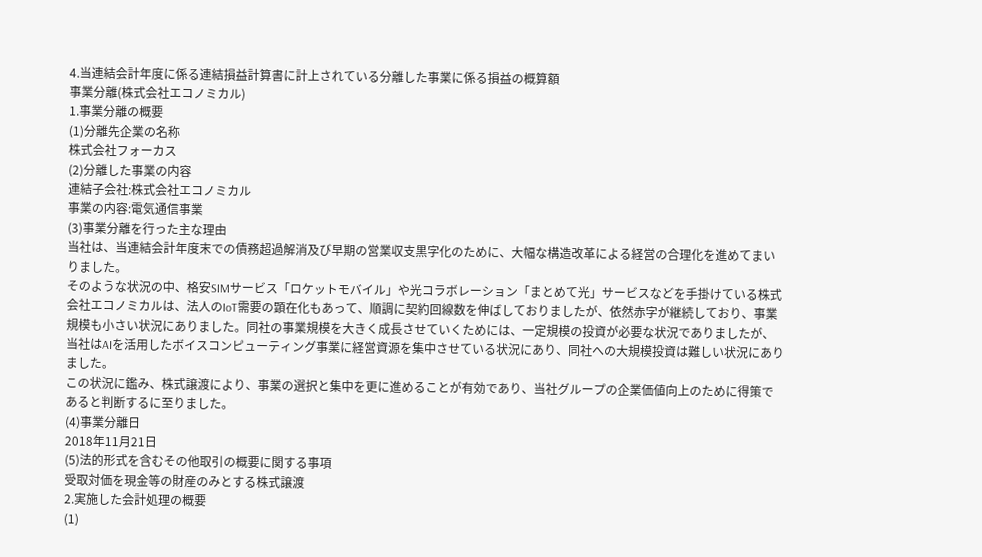4.当連結会計年度に係る連結損益計算書に計上されている分離した事業に係る損益の概算額
事業分離(株式会社エコノミカル)
1.事業分離の概要
(1)分離先企業の名称
株式会社フォーカス
(2)分離した事業の内容
連結子会社:株式会社エコノミカル
事業の内容:電気通信事業
(3)事業分離を行った主な理由
当社は、当連結会計年度末での債務超過解消及び早期の営業収支黒字化のために、大幅な構造改革による経営の合理化を進めてまいりました。
そのような状況の中、格安SIMサービス「ロケットモバイル」や光コラボレーション「まとめて光」サービスなどを手掛けている株式会社エコノミカルは、法人のIoT需要の顕在化もあって、順調に契約回線数を伸ばしておりましたが、依然赤字が継続しており、事業規模も小さい状況にありました。同社の事業規模を大きく成長させていくためには、一定規模の投資が必要な状況でありましたが、当社はAIを活用したボイスコンピューティング事業に経営資源を集中させている状況にあり、同社への大規模投資は難しい状況にありました。
この状況に鑑み、株式譲渡により、事業の選択と集中を更に進めることが有効であり、当社グループの企業価値向上のために得策であると判断するに至りました。
(4)事業分離日
2018年11月21日
(5)法的形式を含むその他取引の概要に関する事項
受取対価を現金等の財産のみとする株式譲渡
2.実施した会計処理の概要
(1)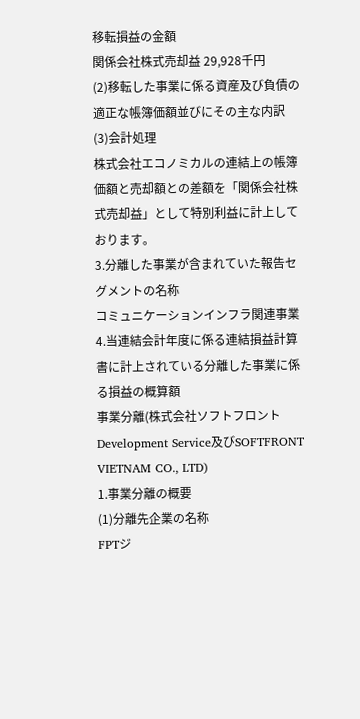移転損益の金額
関係会社株式売却益 29,928千円
(2)移転した事業に係る資産及び負債の適正な帳簿価額並びにその主な内訳
(3)会計処理
株式会社エコノミカルの連結上の帳簿価額と売却額との差額を「関係会社株式売却益」として特別利益に計上しております。
3.分離した事業が含まれていた報告セグメントの名称
コミュニケーションインフラ関連事業
4.当連結会計年度に係る連結損益計算書に計上されている分離した事業に係る損益の概算額
事業分離(株式会社ソフトフロントDevelopment Service及びSOFTFRONT VIETNAM CO., LTD)
1.事業分離の概要
(1)分離先企業の名称
FPTジ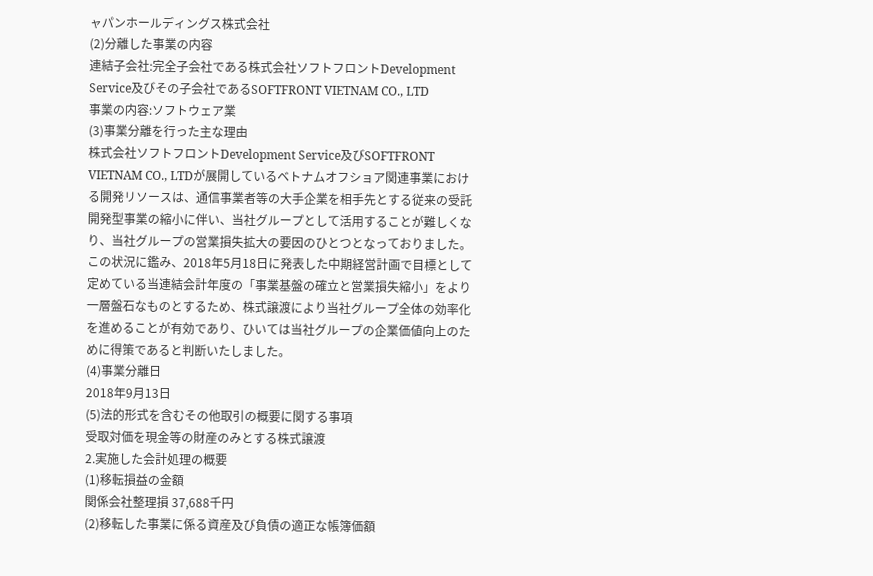ャパンホールディングス株式会社
(2)分離した事業の内容
連結子会社:完全子会社である株式会社ソフトフロントDevelopment Service及びその子会社であるSOFTFRONT VIETNAM CO., LTD
事業の内容:ソフトウェア業
(3)事業分離を行った主な理由
株式会社ソフトフロントDevelopment Service及びSOFTFRONT VIETNAM CO., LTDが展開しているベトナムオフショア関連事業における開発リソースは、通信事業者等の大手企業を相手先とする従来の受託開発型事業の縮小に伴い、当社グループとして活用することが難しくなり、当社グループの営業損失拡大の要因のひとつとなっておりました。
この状況に鑑み、2018年5月18日に発表した中期経営計画で目標として定めている当連結会計年度の「事業基盤の確立と営業損失縮小」をより一層盤石なものとするため、株式譲渡により当社グループ全体の効率化を進めることが有効であり、ひいては当社グループの企業価値向上のために得策であると判断いたしました。
(4)事業分離日
2018年9月13日
(5)法的形式を含むその他取引の概要に関する事項
受取対価を現金等の財産のみとする株式譲渡
2.実施した会計処理の概要
(1)移転損益の金額
関係会社整理損 37,688千円
(2)移転した事業に係る資産及び負債の適正な帳簿価額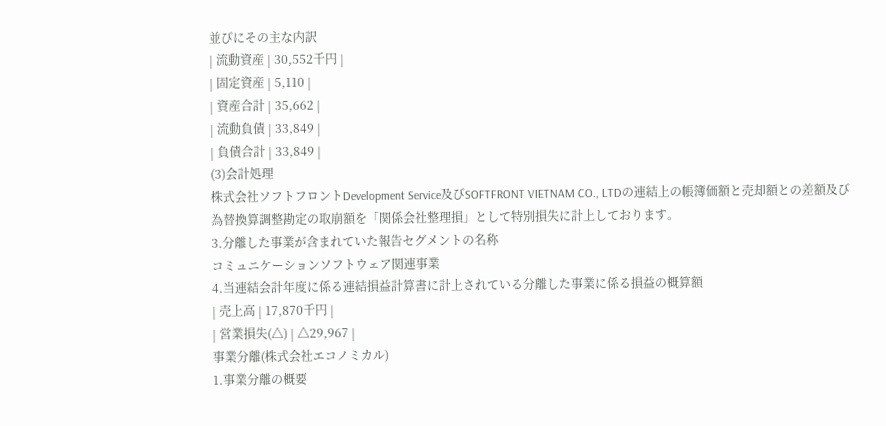並びにその主な内訳
| 流動資産 | 30,552千円 |
| 固定資産 | 5,110 |
| 資産合計 | 35,662 |
| 流動負債 | 33,849 |
| 負債合計 | 33,849 |
(3)会計処理
株式会社ソフトフロントDevelopment Service及びSOFTFRONT VIETNAM CO., LTDの連結上の帳簿価額と売却額との差額及び為替換算調整勘定の取崩額を「関係会社整理損」として特別損失に計上しております。
3.分離した事業が含まれていた報告セグメントの名称
コミュニケーションソフトウェア関連事業
4.当連結会計年度に係る連結損益計算書に計上されている分離した事業に係る損益の概算額
| 売上高 | 17,870千円 |
| 営業損失(△) | △29,967 |
事業分離(株式会社エコノミカル)
1.事業分離の概要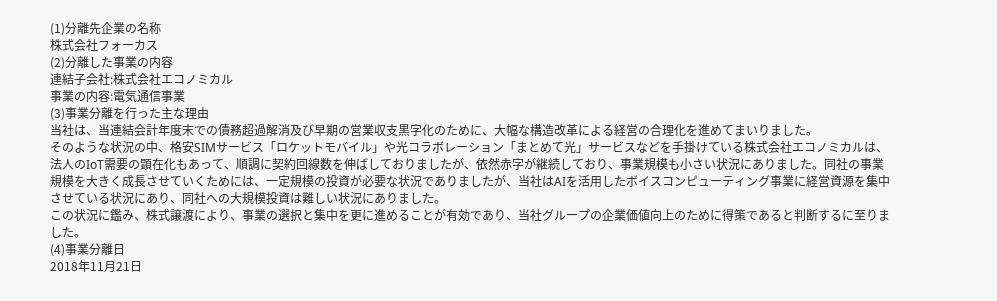(1)分離先企業の名称
株式会社フォーカス
(2)分離した事業の内容
連結子会社:株式会社エコノミカル
事業の内容:電気通信事業
(3)事業分離を行った主な理由
当社は、当連結会計年度末での債務超過解消及び早期の営業収支黒字化のために、大幅な構造改革による経営の合理化を進めてまいりました。
そのような状況の中、格安SIMサービス「ロケットモバイル」や光コラボレーション「まとめて光」サービスなどを手掛けている株式会社エコノミカルは、法人のIoT需要の顕在化もあって、順調に契約回線数を伸ばしておりましたが、依然赤字が継続しており、事業規模も小さい状況にありました。同社の事業規模を大きく成長させていくためには、一定規模の投資が必要な状況でありましたが、当社はAIを活用したボイスコンピューティング事業に経営資源を集中させている状況にあり、同社への大規模投資は難しい状況にありました。
この状況に鑑み、株式譲渡により、事業の選択と集中を更に進めることが有効であり、当社グループの企業価値向上のために得策であると判断するに至りました。
(4)事業分離日
2018年11月21日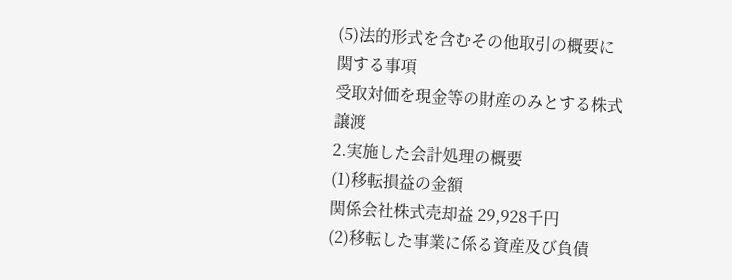(5)法的形式を含むその他取引の概要に関する事項
受取対価を現金等の財産のみとする株式譲渡
2.実施した会計処理の概要
(1)移転損益の金額
関係会社株式売却益 29,928千円
(2)移転した事業に係る資産及び負債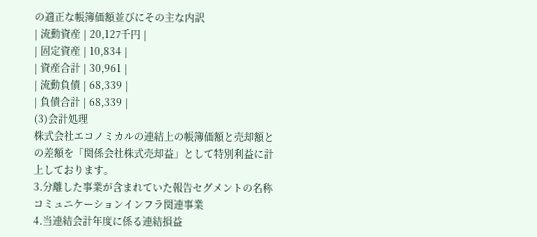の適正な帳簿価額並びにその主な内訳
| 流動資産 | 20,127千円 |
| 固定資産 | 10,834 |
| 資産合計 | 30,961 |
| 流動負債 | 68,339 |
| 負債合計 | 68,339 |
(3)会計処理
株式会社エコノミカルの連結上の帳簿価額と売却額との差額を「関係会社株式売却益」として特別利益に計上しております。
3.分離した事業が含まれていた報告セグメントの名称
コミュニケーションインフラ関連事業
4.当連結会計年度に係る連結損益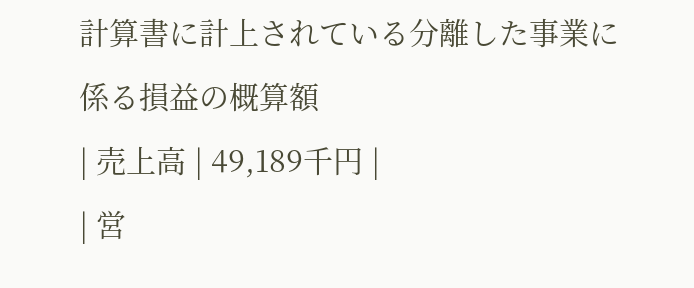計算書に計上されている分離した事業に係る損益の概算額
| 売上高 | 49,189千円 |
| 営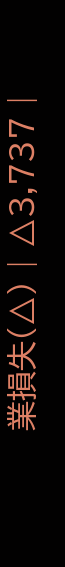業損失(△) | △3,737 |